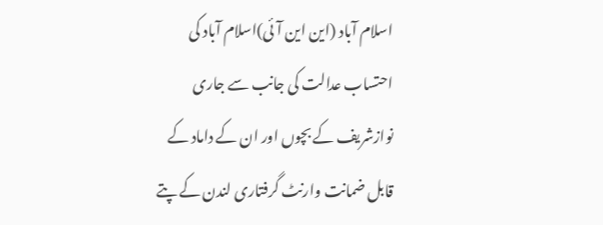اسلام آباد (این این آئی)اسلام آباد کی احتساب عدالت کی جانب سے جاری نوازشریف کے بچوں اور ان کے داماد کے قابل ضمانت وارنٹ گرفتاری لندن کے پتے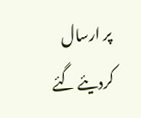پر ارسال کردیئے گئے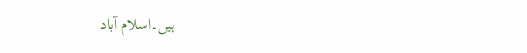ہیں۔اسلام آباد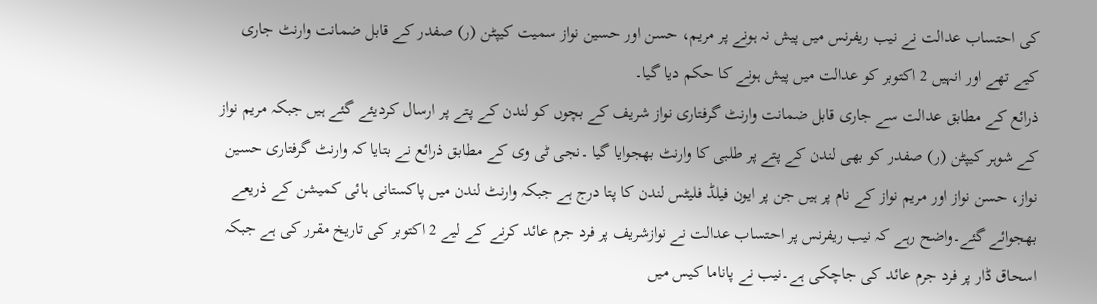کی احتساب عدالت نے نیب ریفرنس میں پیش نہ ہونے پر مریم، حسن اور حسین نواز سمیت کیپٹن (ر) صفدر کے قابل ضمانت وارنٹ جاری کیے تھے اور انہیں 2 اکتوبر کو عدالت میں پیش ہونے کا حکم دیا گیا۔
ذرائع کے مطابق عدالت سے جاری قابل ضمانت وارنٹ گرفتاری نواز شریف کے بچوں کو لندن کے پتے پر ارسال کردیئے گئے ہیں جبکہ مریم نواز کے شوہر کیپٹن (ر) صفدر کو بھی لندن کے پتے پر طلبی کا وارنٹ بھجوایا گیا ۔نجی ٹی وی کے مطابق ذرائع نے بتایا کہ وارنٹ گرفتاری حسین نواز، حسن نواز اور مریم نواز کے نام پر ہیں جن پر ایون فیلڈ فلیٹس لندن کا پتا درج ہے جبکہ وارنٹ لندن میں پاکستانی ہائی کمیشن کے ذریعے بھجوائے گئے۔واضح رہے کہ نیب ریفرنس پر احتساب عدالت نے نوازشریف پر فرد جرم عائد کرنے کے لیے 2 اکتوبر کی تاریخ مقرر کی ہے جبکہ اسحاق ڈار پر فرد جرم عائد کی جاچکی ہے۔نیب نے پاناما کیس میں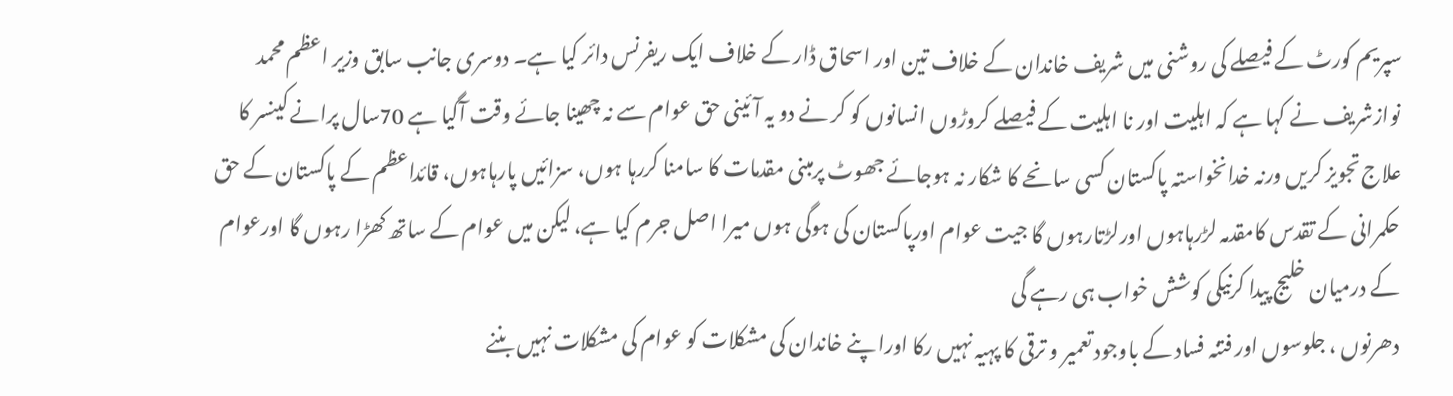سپریم کورٹ کے فیصلے کی روشنی میں شریف خاندان کے خلاف تین اور اسحاق ڈار کے خلاف ایک ریفرنس دائر کیا ہے۔ دوسری جانب سابق وزیر اعظم محمد نوازشریف نے کہا ہے کہ اہلیت اور نا اہلیت کے فیصلے کروڑوں انسانوں کو کر نے دو یہ آئینی حق عوام سے نہ چھینا جائے وقت آگیا ہے 70سال پرانے کینسر کا علاج تجویز کریں ورنہ خدانخواستہ پاکستان کسی سانحے کا شکار نہ ہوجائے جھوٹ پرمبنی مقدمات کا سامنا کررہا ہوں، سزائیں پارہاہوں، قائداعظم کے پاکستان کے حق حکمرانی کے تقدس کامقدمہ لڑرہاہوں اورلڑتارہوں گا جیت عوام اورپاکستان کی ہوگی ہوں میرا اصل جرم کیا ہے، لیکن میں عوام کے ساتھ کھڑا رہوں گا اورعوام کے درمیان خلیج پیدا کرنیکی کوشش خواب ہی رہے گی
دھرنوں ، جلوسوں اور فتنہ فساد کے باوجود تعمیر و ترقی کا پہیہ نہیں رکا اورا پنے خاندان کی مشکلات کو عوام کی مشکلات نہیں بننے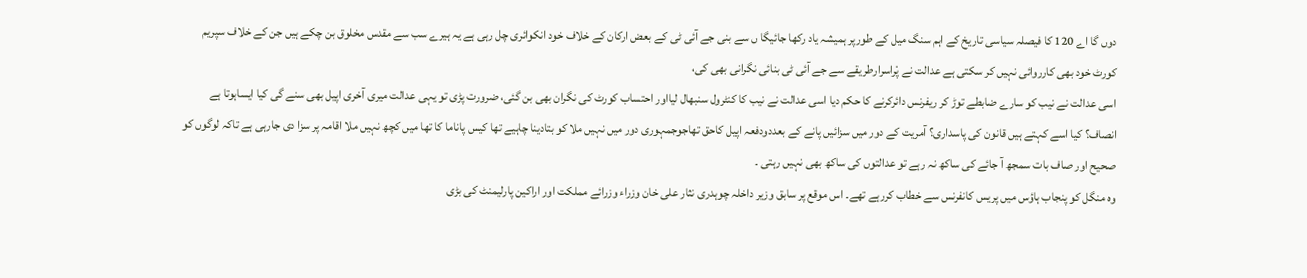دوں گا اے 120 کا فیصلہ سیاسی تاریخ کے اہم سنگ میل کے طورپر ہمیشہ یاد رکھا جائیگا ں سے بنی جے آئی ٹی کے بعض ارکان کے خلاف خود انکوائری چل رہی ہے یہ ہیرے سب سے مقدس مخلوق بن چکے ہیں جن کے خلاف سپریم کورٹ خود بھی کارروائی نہیں کر سکتی ہے عدالت نے پْراسرارطریقے سے جے آئی ٹی بنائی نگرانی بھی کی،
اسی عدالت نے نیب کو سارے ضابطے توڑ کر ریفرنس دائرکرنے کا حکم دیا اسی عدالت نے نیب کا کنٹرول سنبھال لیااور احتساب کورٹ کی نگران بھی بن گئی، ضرورت پڑی تو یہی عدالت میری آخری اپیل بھی سنے گی کیا ایساہوتا ہے انصاف؟ کیا اسے کہتے ہیں قانون کی پاسداری؟ آمریت کے دور میں سزائیں پانے کے بعددودفعہ اپیل کاحق تھاجوجمہوری دور میں نہیں ملا کو بتادینا چاہیے تھا کیس پاناما کا تھا میں کچھ نہیں ملا اقامہ پر سزا دی جارہی ہے تاکہ لوگوں کو صحیح اور صاف بات سمجھ آ جائے کی ساکھ نہ رہے تو عدالتوں کی ساکھ بھی نہیں رہتی ۔
وہ منگل کو پنجاب ہاؤس میں پریس کانفرنس سے خطاب کررہے تھے۔ اس موقع پر سابق وزیر داخلہ چوہدری نثار علی خان وزراء وزرائے مملکت اور اراکین پارلیمنٹ کی بڑی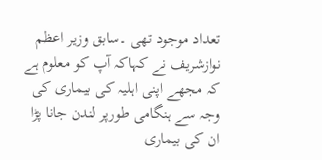تعداد موجود تھی ۔سابق وزیر اعظم نوازشریف نے کہاکہ آپ کو معلوم ہے کہ مجھے اپنی اہلیہ کی بیماری کی وجہ سے ہنگامی طورپر لندن جانا پڑا ان کی بیماری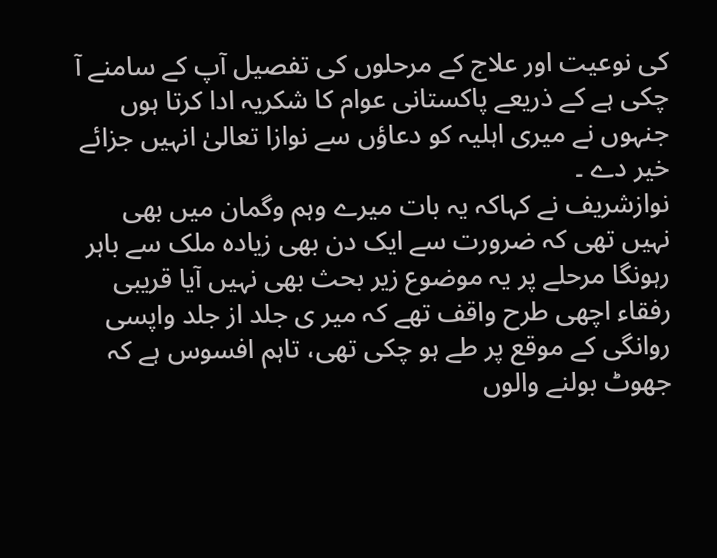کی نوعیت اور علاج کے مرحلوں کی تفصیل آپ کے سامنے آ چکی ہے کے ذریعے پاکستانی عوام کا شکریہ ادا کرتا ہوں جنہوں نے میری اہلیہ کو دعاؤں سے نوازا تعالیٰ انہیں جزائے خیر دے ۔
نوازشریف نے کہاکہ یہ بات میرے وہم وگمان میں بھی نہیں تھی کہ ضرورت سے ایک دن بھی زیادہ ملک سے باہر رہونگا مرحلے پر یہ موضوع زیر بحث بھی نہیں آیا قریبی رفقاء اچھی طرح واقف تھے کہ میر ی جلد از جلد واپسی روانگی کے موقع پر طے ہو چکی تھی، تاہم افسوس ہے کہ جھوٹ بولنے والوں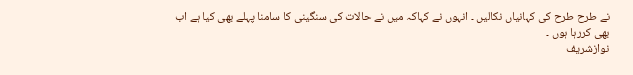نے طرح طرح کی کہانیاں نکالیں ۔ انہوں نے کہاکہ میں نے حالات کی سنگینی کا سامنا پہلے بھی کیا ہے اب بھی کررہا ہوں ۔
نوازشریف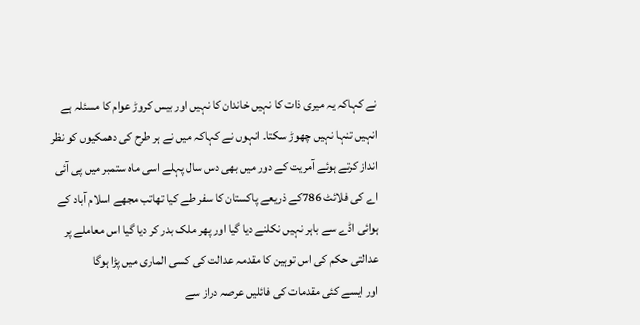نے کہاکہ یہ میری ذات کا نہیں خاندان کا نہیں اور بیس کروڑ عوام کا مسئلہ ہے انہیں تنہا نہیں چھوڑ سکتا۔ انہوں نے کہاکہ میں نے ہر طرح کی دھمکیوں کو نظر انداز کرتے ہوئے آمریت کے دور میں بھی دس سال پہلے اسی ماہ ستمبر میں پی آئی اے کی فلائٹ 786کے ذریعے پاکستان کا سفر طے کیا تھاتب مجھے اسلام آباد کے ہوائی اڈے سے باہر نہیں نکلنے دیا گیا اور پھر ملک بدر کر دیا گیا اس معاملے پر عدالتی حکم کی اس توہین کا مقدمہ عدالت کی کسی الماری میں پڑا ہوگا
اور ایسے کئی مقدمات کی فائلیں عرصہ دراز سے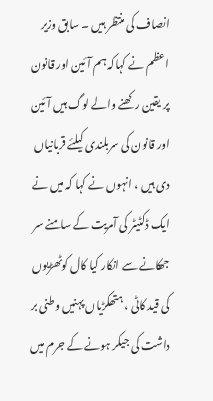انصاف کی منتظر ہیں ۔ سابق وزیر اعظم نے کہاکہ ہم آئین اور قانون پر یقین رکھنے والے لوگ ہیں آئین اور قانون کی سربلندی کیلئے قربانیاں دی ہیں ، انہوں نے کہا کہ میں نے ایک ڈکٹیٹر کی آمریت کے سامنے سر جھکانے سے انکار کیا کال کوٹھڑیوں کی قید کاٹی ، ہتھکڑیاں پہنیں وطنی بر داشت کی جیکر ہونے کے جرم میں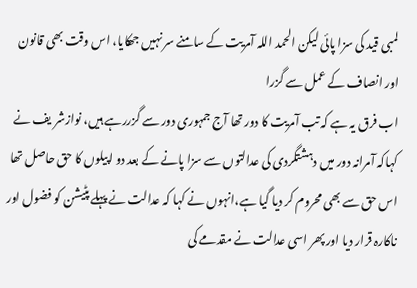لمبی قید کی سزا پائی لیکن الحمد اللہ آمریت کے سامنے سر نہیں جھکایا، اس وقت بھی قانون اور انصاف کے عمل سے گزرا
اب فرق یہ ہے کہ تب آمریت کا دور تھا آج جمہوری دور سے گزررہے ہیں، نوازشر یف نے کہاکہ آمرانہ دور میں دہشتگردی کی عدالتوں سے سزا پانے کے بعد دو اپیلوں کا حق حاصل تھا اس حق سے بھی محروم کر دیا گیا ہے،انہوں نے کہا کہ عدالت نے پہلے پٹیشن کو فضول اور ناکارہ قرار دیا اور پھر اسی عدالت نے مقدمے کی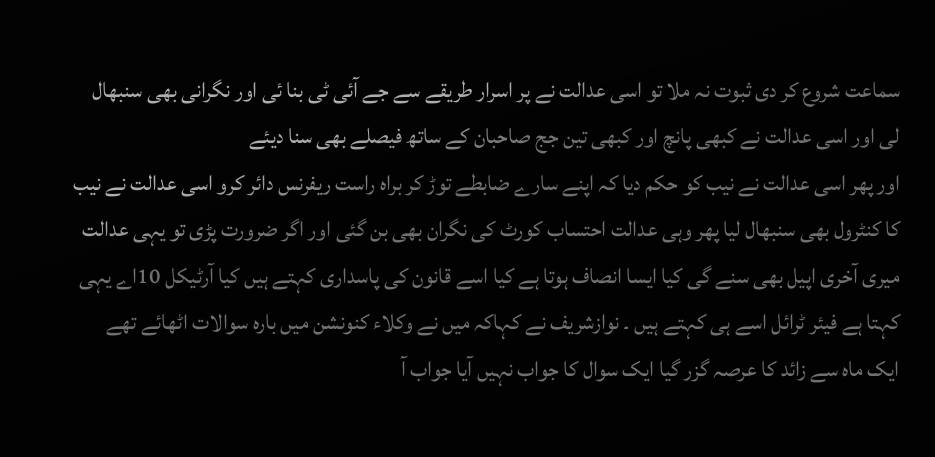سماعت شروع کر دی ثبوت نہ ملا تو اسی عدالت نے پر اسرار طریقے سے جے آئی ٹی بنا ئی اور نگرانی بھی سنبھال لی اور اسی عدالت نے کبھی پانچ اور کبھی تین جج صاحبان کے ساتھ فیصلے بھی سنا دیئے
اور پھر اسی عدالت نے نیب کو حکم دیا کہ اپنے سارے ضابطے توڑ کر براہ راست ریفرنس دائر کرو اسی عدالت نے نیب کا کنٹرول بھی سنبھال لیا پھر وہی عدالت احتساب کورٹ کی نگران بھی بن گئی اور اگر ضرورت پڑی تو یہی عدالت میری آخری اپیل بھی سنے گی کیا ایسا انصاف ہوتا ہے کیا اسے قانون کی پاسداری کہتے ہیں کیا آرٹیکل 10اے یہی کہتا ہے فیئر ٹرائل اسے ہی کہتے ہیں ۔ نوازشریف نے کہاکہ میں نے وکلاء کنونشن میں بارہ سوالات اٹھائے تھے
ایک ماہ سے زائد کا عرصہ گزر گیا ایک سوال کا جواب نہیں آیا جواب آ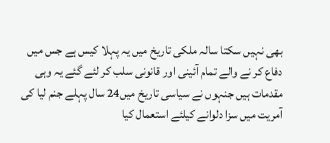بھی نہیں سکتا سالہ ملکی تاریخ میں یہ پہلا کیس ہے جس میں دفاع کر نے والے تمام آئینی اور قانونی سلب کر لئے گئے یہ وہی مقدمات ہیں جنہوں نے سیاسی تاریخ میں24 سال پہلے جنم لیا کی آمریت میں سزا دلوانے کیلئے استعمال کیا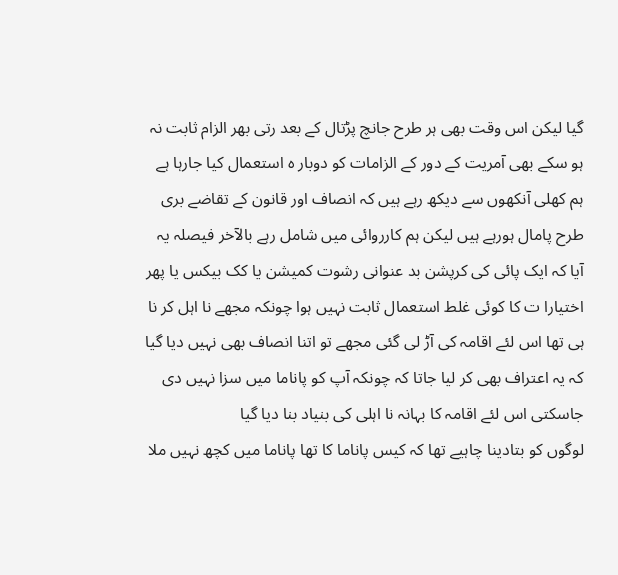گیا لیکن اس وقت بھی ہر طرح جانچ پڑتال کے بعد رتی بھر الزام ثابت نہ ہو سکے بھی آمریت کے دور کے الزامات کو دوبار ہ استعمال کیا جارہا ہے
ہم کھلی آنکھوں سے دیکھ رہے ہیں کہ انصاف اور قانون کے تقاضے بری طرح پامال ہورہے ہیں لیکن ہم کارروائی میں شامل رہے بالآخر فیصلہ یہ آیا کہ ایک پائی کی کرپشن بد عنوانی رشوت کمیشن یا کک بیکس یا پھر اختیارا ت کا کوئی غلط استعمال ثابت نہیں ہوا چونکہ مجھے نا اہل کر نا ہی تھا اس لئے اقامہ کی آڑ لی گئی مجھے تو اتنا انصاف بھی نہیں دیا گیا کہ یہ اعتراف بھی کر لیا جاتا کہ چونکہ آپ کو پاناما میں سزا نہیں دی جاسکتی اس لئے اقامہ کا بہانہ نا اہلی کی بنیاد بنا دیا گیا
لوگوں کو بتادینا چاہیے تھا کہ کیس پاناما کا تھا پاناما میں کچھ نہیں ملا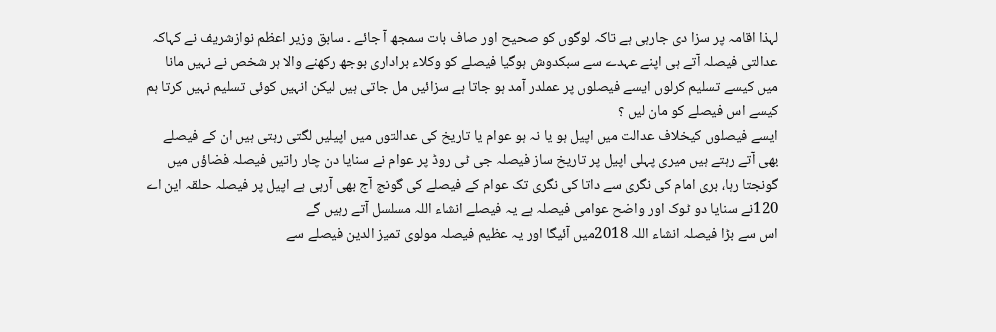لہذا اقامہ پر سزا دی جارہی ہے تاکہ لوگوں کو صحیح اور صاف بات سمجھ آ جائے ۔ سابق وزیر اعظم نوازشریف نے کہاکہ عدالتی فیصلہ آتے ہی اپنے عہدے سے سبکدوش ہوگیا فیصلے کو وکلاء براداری بوجھ رکھنے والا ہر شخص نے نہیں مانا میں کیسے تسلیم کرلوں ایسے فیصلوں پر عملدر آمد ہو جاتا ہے سزائیں مل جاتی ہیں لیکن انہیں کوئی تسلیم نہیں کرتا ہم کیسے اس فیصلے کو مان لیں ؟
ایسے فیصلوں کیخلاف عدالت میں اپیل ہو یا نہ ہو عوام یا تاریخ کی عدالتوں میں اپیلیں لگتی رہتی ہیں ان کے فیصلے بھی آتے رہتے ہیں میری پہلی اپیل پر تاریخ ساز فیصلہ جی ٹی روڈ پر عوام نے سنایا دن چار راتیں فیصلہ فضاؤں میں گونجتا رہا، بری امام کی نگری سے داتا کی نگری تک عوام کے فیصلے کی گونج آج بھی آرہی ہے اپیل پر فیصلہ حلقہ این اے 120نے سنایا دو ٹوک اور واضح عوامی فیصلہ ہے یہ فیصلے انشاء اللہ مسلسل آتے رہیں گے
اس سے بڑا فیصلہ انشاء اللہ 2018میں آئیگا اور یہ عظیم فیصلہ مولوی تمیز الدین فیصلے سے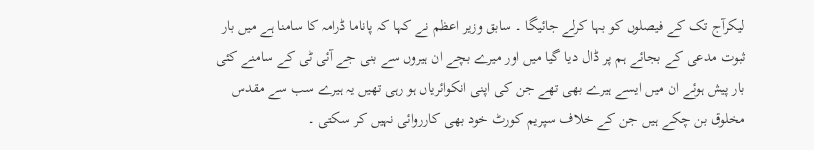لیکرآج تک کے فیصلوں کو بہا کرلے جائیگا ۔ سابق وزیر اعظم نے کہا کہ پاناما ڈرامہ کا سامنا ہے میں بار ثبوت مدعی کے بجائے ہم پر ڈال دیا گیا میں اور میرے بچے ان ہیروں سے بنی جے آئی ٹی کے سامنے کئی بار پیش ہوئے ان میں ایسے ہیرے بھی تھے جن کی اپنی انکوائریاں ہو رہی تھیں یہ ہیرے سب سے مقدس مخلوق بن چکے ہیں جن کے خلاف سپریم کورٹ خود بھی کارروائی نہیں کر سکتی ۔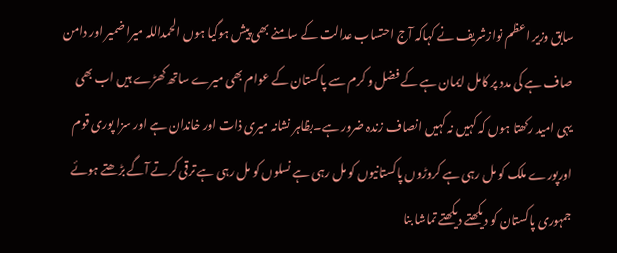سابق وزیر اعظم نوازشریف نے کہاکہ آج احتساب عدالت کے سامنے بھی پیش ہوگیا ہوں الحمداللہ میرا ضمیر اور دامن صاف ہے کی مدد پر کامل ایمان ہے کے فضل و کرم سے پاکستان کے عوام بھی میرے ساتھ کھڑے ہیں اب بھی یہی امید رکھتا ہوں کہ کہیں نہ کہیں انصاف زندہ ضرور ہے۔بظاہر نشانہ میری ذات اور خاندان ہے اور سزا پوری قوم اورپورے ملک کو مل رہی ہے کروڑوں پاکستانیوں کو مل رہی ہے نسلوں کو مل رہی ہے ترقی کرتے آگے بڑھتے ہوئے جمہوری پاکستان کو دیکھتے دیکھتے تماشا بنا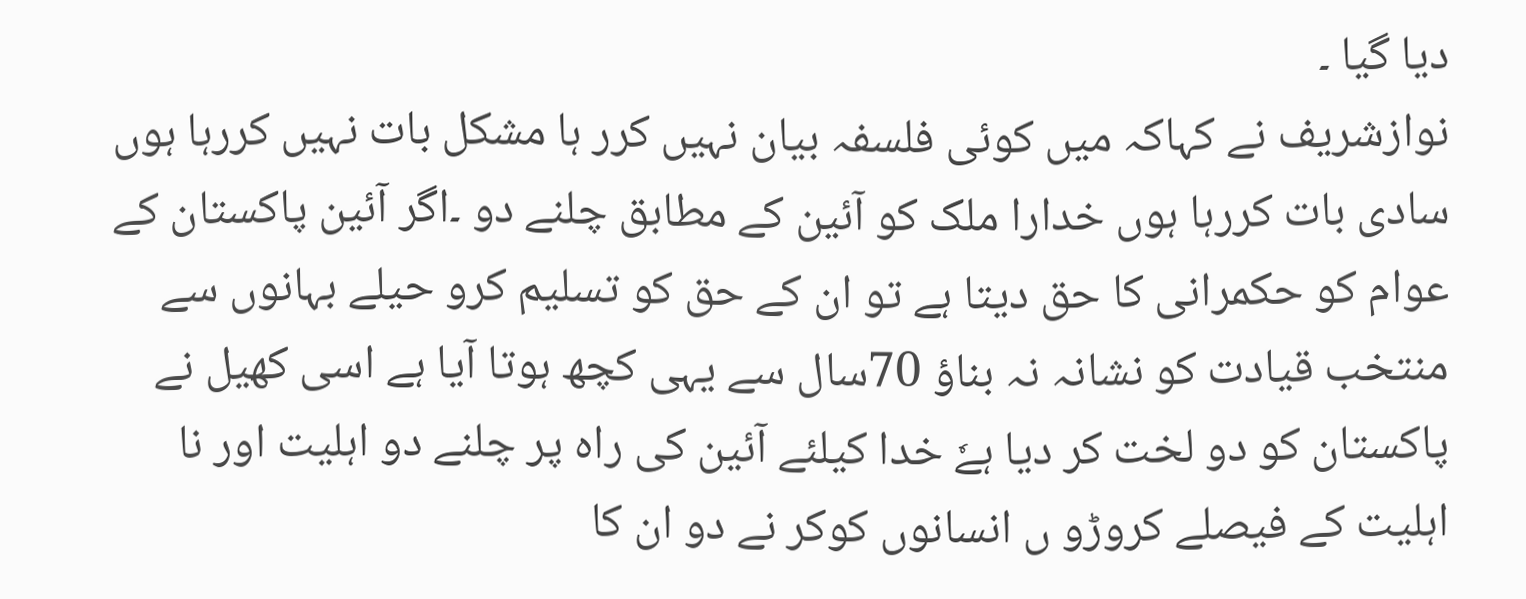دیا گیا ۔
نوازشریف نے کہاکہ میں کوئی فلسفہ بیان نہیں کرر ہا مشکل بات نہیں کررہا ہوں سادی بات کررہا ہوں خدارا ملک کو آئین کے مطابق چلنے دو ۔اگر آئین پاکستان کے عوام کو حکمرانی کا حق دیتا ہے تو ان کے حق کو تسلیم کرو حیلے بہانوں سے منتخب قیادت کو نشانہ نہ بناؤ 70سال سے یہی کچھ ہوتا آیا ہے اسی کھیل نے پاکستان کو دو لخت کر دیا ہےٗ خدا کیلئے آئین کی راہ پر چلنے دو اہلیت اور نا اہلیت کے فیصلے کروڑو ں انسانوں کوکر نے دو ان کا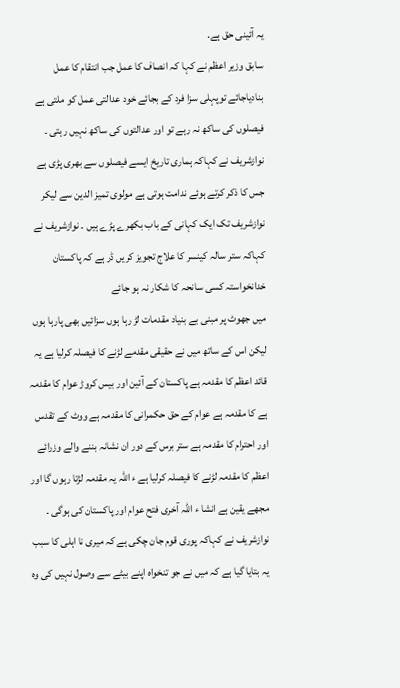یہ آئینی حق ہے.
سابق وزیر اعظم نے کہا کہ انصاف کا عمل جب انتقام کا عمل بنادیاجائے توپہلی سزا فرد کے بجائے خود عدالتی عمل کو ملتی ہے فیصلوں کی ساکھ نہ رہے تو اور عدالتوں کی ساکھ نہیں رہتی ۔ نوازشریف نے کہاکہ ہماری تاریخ ایسے فیصلوں سے بھری پڑی ہے جس کا ذکر کرتے ہوئے ندامت ہوتی ہے مولوی تمیز الدین سے لیکر نوازشریف تک ایک کہانی کے باب بکھرے پڑے ہیں ۔ نوازشریف نے کہاکہ ستر سالہ کینسر کا علاج تجویز کریں ڈر ہے کہ پاکستان خدانخواستہ کسی سانحہ کا شکار نہ ہو جائے
میں جھوٹ پر مبنی بے بنیاد مقدمات لڑ رہا ہوں سزائیں بھی پارہا ہوں لیکن اس کے ساتھ میں نے حقیقی مقدمے لڑنے کا فیصلہ کرلیا ہے یہ قائد اعظم کا مقدمہ ہے پاکستان کے آئین اور بیس کروڑ عوام کا مقدمہ ہے کا مقدمہ ہے عوام کے حق حکمرانی کا مقدمہ ہے ووٹ کے تقدس اور احترام کا مقدمہ ہے ستر برس کے دور ان نشانہ بننے والے وزرائے اعظم کا مقدمہ لڑنے کا فیصلہ کرلیا ہے ء اللہ یہ مقدمہ لڑتا رہوں گا اور مجھے یقین ہے انشا ء اللہ آخری فتح عوام اور پاکستان کی ہوگی ۔
نوازشریف نے کہاکہ پوری قوم جان چکی ہے کہ میری نا اہلی کا سبب یہ بتایا گیا ہے کہ میں نے جو تنخواہ اپنے بیٹے سے وصول نہیں کی وہ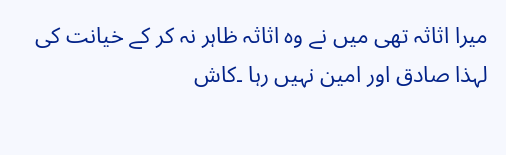میرا اثاثہ تھی میں نے وہ اثاثہ ظاہر نہ کر کے خیانت کی لہذا صادق اور امین نہیں رہا ۔کاش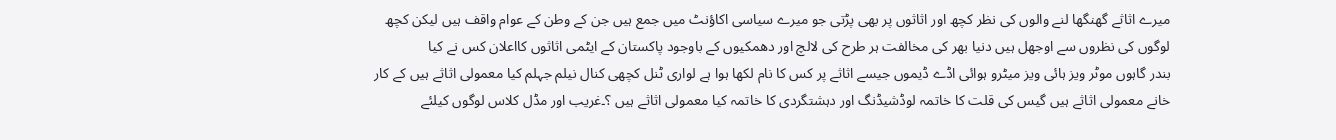میرے اثاثے گھنگھا لنے والوں کی نظر کچھ اور اثاثوں پر بھی پڑتی جو میرے سیاسی اکاؤنٹ میں جمع ہیں جن کے وطن کے عوام واقف ہیں لیکن کچھ لوگوں کی نظروں سے اوجھل ہیں دنیا بھر کی مخالفت ہر طرح کی لالچ اور دھمکیوں کے باوجود پاکستان کے ایٹمی اثاثوں کااعلان کس نے کیا
بندر گاہوں موٹر ویز ہائی ویز میٹرو ہوائی اڈے ڈیموں جیسے اثاثے پر کس کا نام لکھا ہوا ہے لواری ٹنل کچھی کنال نیلم جہلم کیا معمولی اثاثے ہیں کے کار خانے معمولی اثاثے ہیں گیس کی قلت کا خاتمہ لوڈشیڈنگ اور دہشتگردی کا خاتمہ کیا معمولی اثاثے ہیں ؟۔غریب اور مڈل کلاس لوگوں کیلئے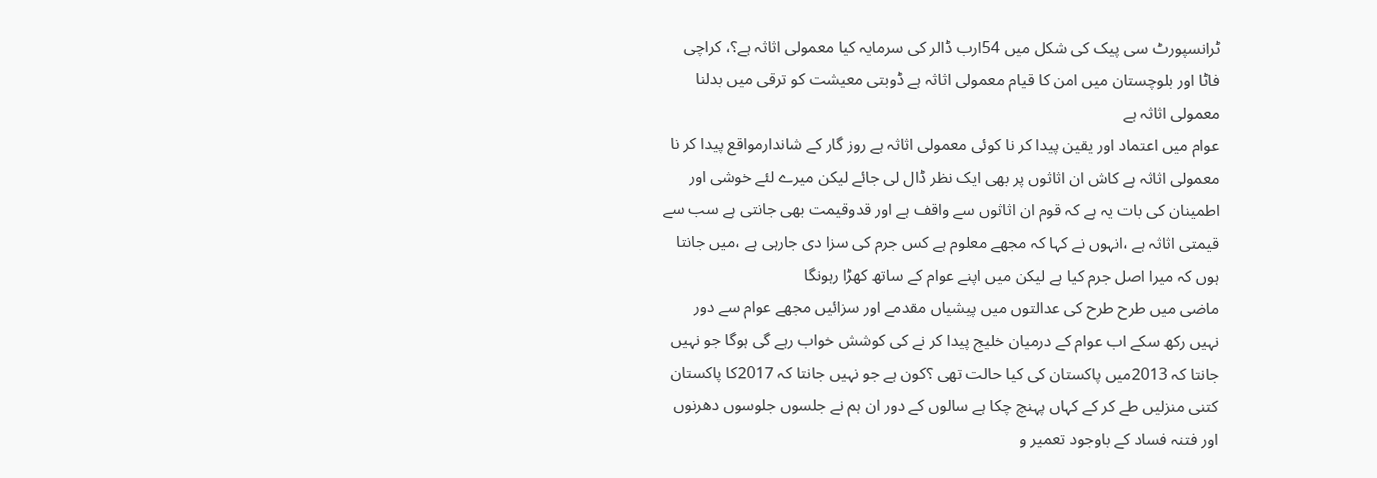ٹرانسپورٹ سی پیک کی شکل میں 54ارب ڈالر کی سرمایہ کیا معمولی اثاثہ ہے؟، کراچی فاٹا اور بلوچستان میں امن کا قیام معمولی اثاثہ ہے ڈوبتی معیشت کو ترقی میں بدلنا معمولی اثاثہ ہے
عوام میں اعتماد اور یقین پیدا کر نا کوئی معمولی اثاثہ ہے روز گار کے شاندارمواقع پیدا کر نا معمولی اثاثہ ہے کاش ان اثاثوں پر بھی ایک نظر ڈال لی جائے لیکن میرے لئے خوشی اور اطمینان کی بات یہ ہے کہ قوم ان اثاثوں سے واقف ہے اور قدوقیمت بھی جانتی ہے سب سے قیمتی اثاثہ ہے ،انہوں نے کہا کہ مجھے معلوم ہے کس جرم کی سزا دی جارہی ہے ،میں جانتا ہوں کہ میرا اصل جرم کیا ہے لیکن میں اپنے عوام کے ساتھ کھڑا رہونگا
ماضی میں طرح طرح کی عدالتوں میں پیشیاں مقدمے اور سزائیں مجھے عوام سے دور نہیں رکھ سکے اب عوام کے درمیان خلیج پیدا کر نے کی کوشش خواب رہے گی ہوگا جو نہیں جانتا کہ 2013میں پاکستان کی کیا حالت تھی ؟کون ہے جو نہیں جانتا کہ 2017کا پاکستان کتنی منزلیں طے کر کے کہاں پہنچ چکا ہے سالوں کے دور ان ہم نے جلسوں جلوسوں دھرنوں اور فتنہ فساد کے باوجود تعمیر و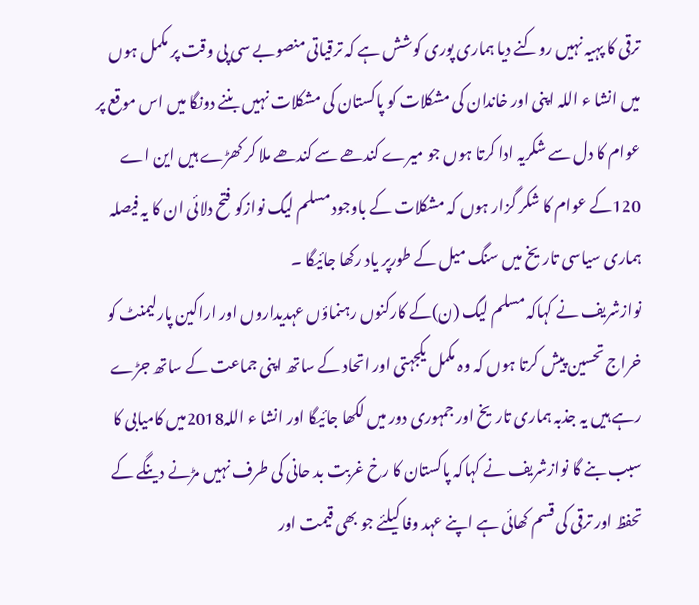ترقی کا پہیہ نہیں روکنے دیا ہماری پوری کوشش ہے کہ ترقیاتی منصوبے سی پی وقت پر مکمل ہوں
میں انشا ء اللہ اپنی اور خاندان کی مشکلات کو پاکستان کی مشکلات نہیں بننے دونگا میں اس موقع پر عوام کا دل سے شکریہ ادا کرتا ہوں جو میرے کندھے سے کندھے ملا کر کھڑے ہیں این اے 120کے عوام کا شکر گزار ہوں کہ مشکلات کے باوجود مسلم لیگ نوازکو فتح دلائی ان کا یہ فیصلہ ہماری سیاسی تاریخ میں سنگ میل کے طورپر یاد رکھا جائیگا ۔
نوازشریف نے کہاکہ مسلم لیگ (ن)کے کارکنوں رہنماؤں عہدیداروں اور اراکین پارلیمنٹ کو خراج تحسین پیش کرتا ہوں کہ وہ مکمل یکجہتی اور اتحاد کے ساتھ اپنی جماعت کے ساتھ جڑے رہے ہیں یہ جذبہ ہماری تاریخ اور جمہوری دور میں لکھا جائیگا اور انشا ء اللہ2018میں کامیابی کا سبب بنے گا نوازشریف نے کہاکہ پاکستان کا رخ غربت بد حانی کی طرف نہیں مڑنے دینگے کے تحفظ اور ترقی کی قسم کھائی ہے اپنے عہد وفا کیلئے جو بھی قیمت اور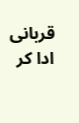قربانی ادا کر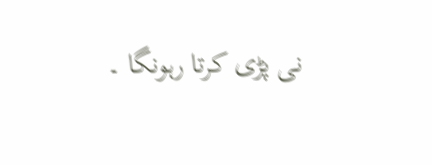نی پڑی کرتا رہونگا ۔